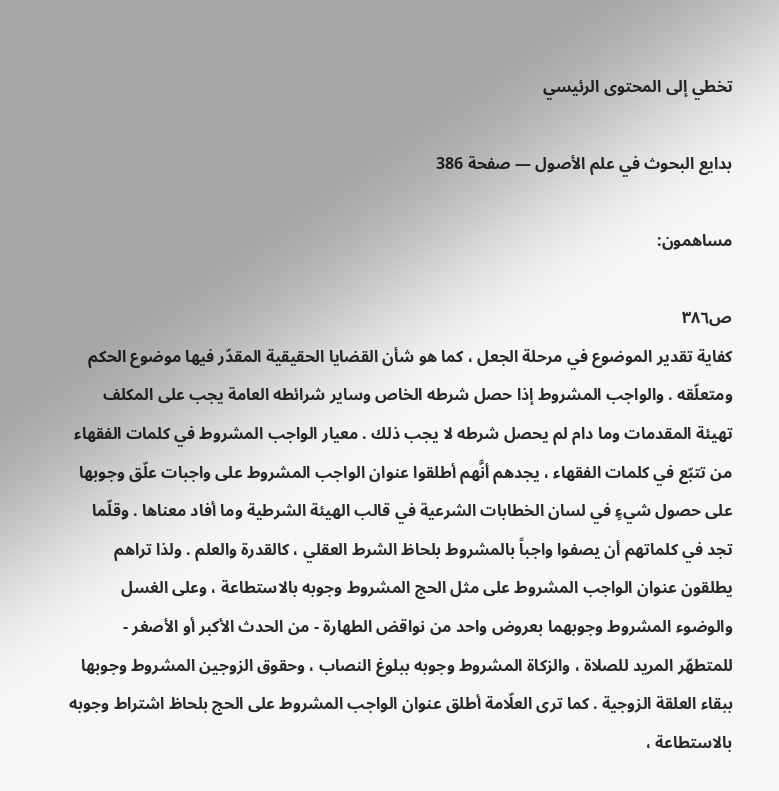تخطي إلى المحتوى الرئيسي

بدايع البحوث في علم الأصول — صفحة 386

مساهمون:

ص٣٨٦
كفاية تقدير الموضوع في مرحلة الجعل ، كما هو شأن القضايا الحقيقية المقدّر فيها موضوع الحكم ومتعلّقه . والواجب المشروط إذا حصل شرطه الخاص وساير شرائطه العامة يجب على المكلف تهيئة المقدمات وما دام لم يحصل شرطه لا يجب ذلك . معيار الواجب المشروط في كلمات الفقهاء من تتبّع في كلمات الفقهاء ، يجدهم أنَّهم أطلقوا عنوان الواجب المشروط على واجبات علّق وجوبها على حصول شيءٍ في لسان الخطابات الشرعية في قالب الهيئة الشرطية وما أفاد معناها . وقلّما تجد في كلماتهم أن يصفوا واجباً بالمشروط بلحاظ الشرط العقلي ، كالقدرة والعلم . ولذا تراهم يطلقون عنوان الواجب المشروط على مثل الحج المشروط وجوبه بالاستطاعة ، وعلى الغسل والوضوء المشروط وجوبهما بعروض واحد من نواقض الطهارة - من الحدث الأكبر أو الأصغر - للمتطهّر المريد للصلاة ، والزكاة المشروط وجوبه ببلوغ النصاب ، وحقوق الزوجين المشروط وجوبها ببقاء العلقة الزوجية . كما ترى العلّامة أطلق عنوان الواجب المشروط على الحج بلحاظ اشتراط وجوبه بالاستطاعة ،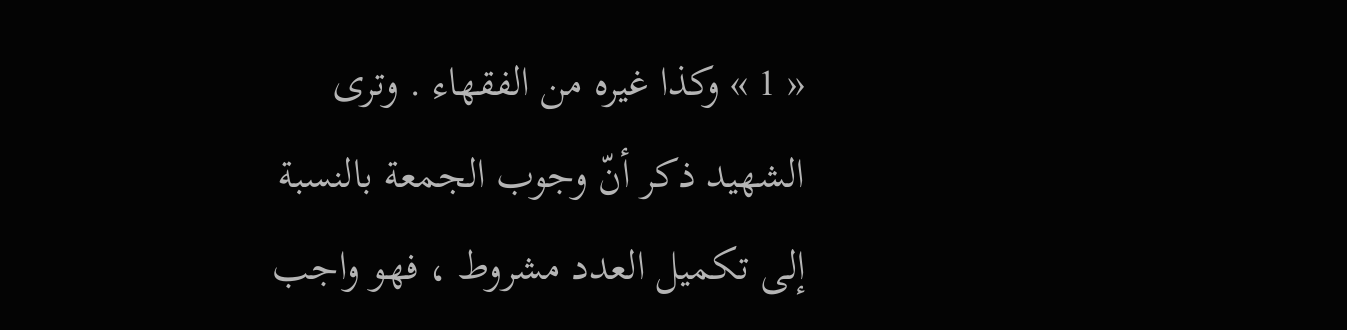« 1 » وكذا غيره من الفقهاء . وترى الشهيد ذكر أنّ وجوب الجمعة بالنسبة إلى تكميل العدد مشروط ، فهو واجب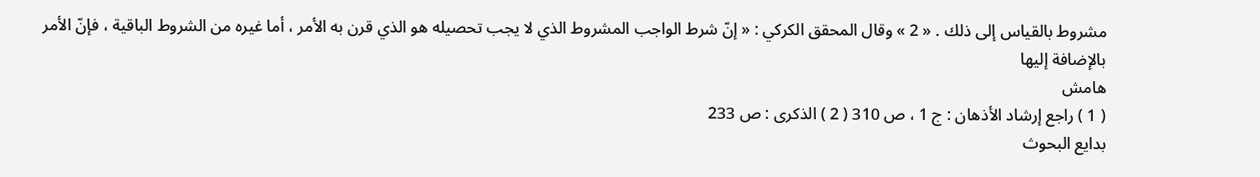مشروط بالقياس إلى ذلك . « 2 » وقال المحقق الكركي : « إنّ شرط الواجب المشروط الذي لا يجب تحصيله هو الذي قرن به الأمر ، أما غيره من الشروط الباقية ، فإنّ الأمر بالإضافة إليها
هامش
( 1 ) راجع إرشاد الأذهان : ج 1 ، ص 310 ( 2 ) الذكرى : ص 233
بدايع البحوث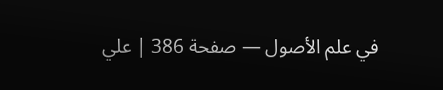في علم الأصول — صفحة 386 | علي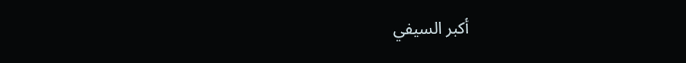أكبر السيفي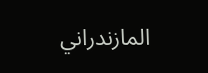المازندراني